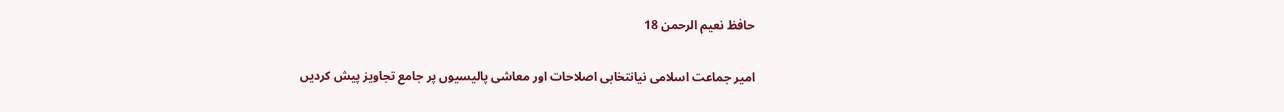حافظ نعیم الرحمن 18

امیر جماعت اسلامی نیانتخابی اصلاحات اور معاشی پالیسیوں پر جامع تجاویز پیش کردیں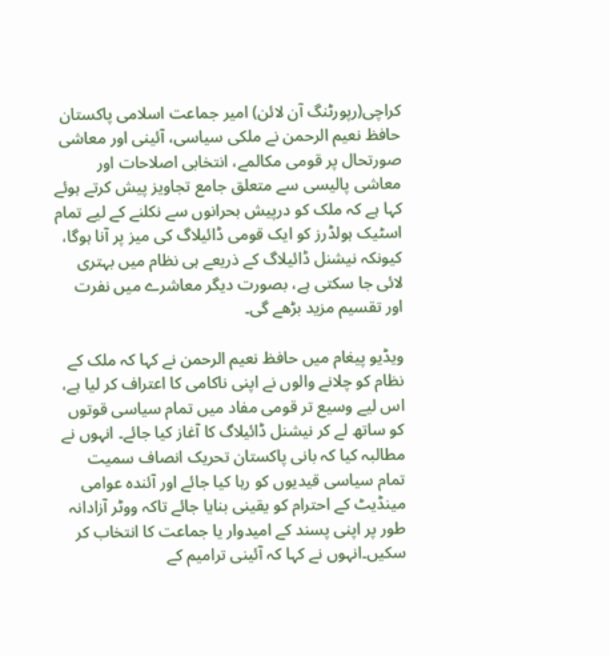کراچی(رپورٹنگ آن لائن) امیر جماعت اسلامی پاکستان حافظ نعیم الرحمن نے ملکی سیاسی، آئینی اور معاشی صورتحال پر قومی مکالمے، انتخابی اصلاحات اور معاشی پالیسی سے متعلق جامع تجاویز پیش کرتے ہوئے کہا ہے کہ ملک کو درپیش بحرانوں سے نکلنے کے لیے تمام اسٹیک ہولڈرز کو ایک قومی ڈائیلاگ کی میز پر آنا ہوگا، کیونکہ نیشنل ڈائیلاگ کے ذریعے ہی نظام میں بہتری لائی جا سکتی ہے، بصورت دیگر معاشرے میں نفرت اور تقسیم مزید بڑھے گی۔

ویڈیو پیغام میں حافظ نعیم الرحمن نے کہا کہ ملک کے نظام کو چلانے والوں نے اپنی ناکامی کا اعتراف کر لیا ہے، اس لیے وسیع تر قومی مفاد میں تمام سیاسی قوتوں کو ساتھ لے کر نیشنل ڈائیلاگ کا آغاز کیا جائے۔ انہوں نے مطالبہ کیا کہ بانی پاکستان تحریک انصاف سمیت تمام سیاسی قیدیوں کو رہا کیا جائے اور آئندہ عوامی مینڈیٹ کے احترام کو یقینی بنایا جائے تاکہ ووٹر آزادانہ طور پر اپنی پسند کے امیدوار یا جماعت کا انتخاب کر سکیں۔انہوں نے کہا کہ آئینی ترامیم کے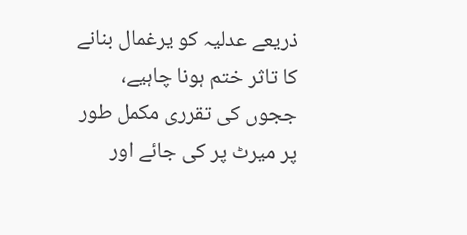ذریعے عدلیہ کو یرغمال بنانے کا تاثر ختم ہونا چاہیے، ججوں کی تقرری مکمل طور پر میرٹ پر کی جائے اور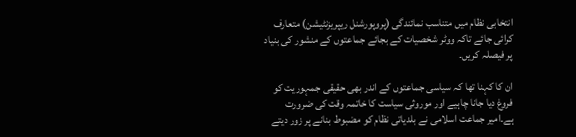انتخابی نظام میں متناسب نمائندگی (پروپورشنل ریپریزنٹیشن) متعارف کرائی جائے تاکہ ووٹر شخصیات کے بجائے جماعتوں کے منشور کی بنیاد پر فیصلہ کریں۔

ان کا کہنا تھا کہ سیاسی جماعتوں کے اندر بھی حقیقی جمہوریت کو فروغ دیا جانا چاہیے اور موروثی سیاست کا خاتمہ وقت کی ضرورت ہے۔امیر جماعت اسلامی نے بلدیاتی نظام کو مضبوط بنانے پر زور دیتے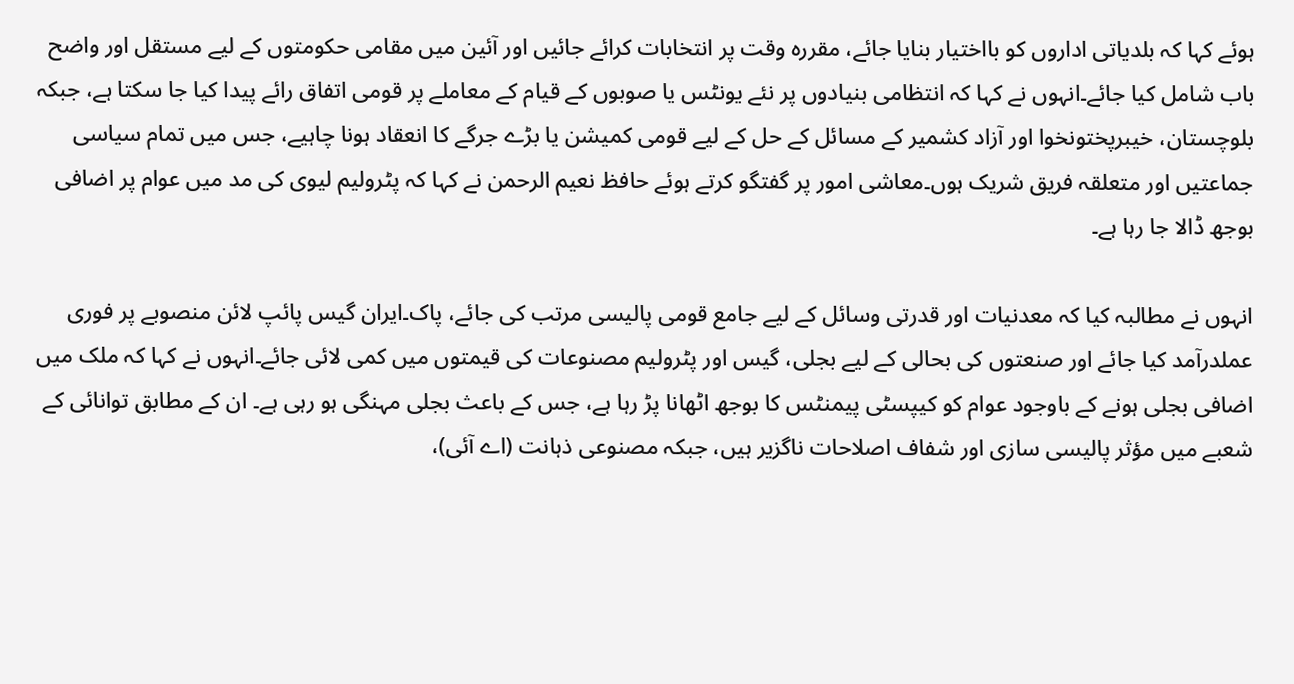ہوئے کہا کہ بلدیاتی اداروں کو بااختیار بنایا جائے، مقررہ وقت پر انتخابات کرائے جائیں اور آئین میں مقامی حکومتوں کے لیے مستقل اور واضح باب شامل کیا جائے۔انہوں نے کہا کہ انتظامی بنیادوں پر نئے یونٹس یا صوبوں کے قیام کے معاملے پر قومی اتفاق رائے پیدا کیا جا سکتا ہے، جبکہ بلوچستان، خیبرپختونخوا اور آزاد کشمیر کے مسائل کے حل کے لیے قومی کمیشن یا بڑے جرگے کا انعقاد ہونا چاہیے، جس میں تمام سیاسی جماعتیں اور متعلقہ فریق شریک ہوں۔معاشی امور پر گفتگو کرتے ہوئے حافظ نعیم الرحمن نے کہا کہ پٹرولیم لیوی کی مد میں عوام پر اضافی بوجھ ڈالا جا رہا ہے۔

انہوں نے مطالبہ کیا کہ معدنیات اور قدرتی وسائل کے لیے جامع قومی پالیسی مرتب کی جائے، پاک۔ایران گیس پائپ لائن منصوبے پر فوری عملدرآمد کیا جائے اور صنعتوں کی بحالی کے لیے بجلی، گیس اور پٹرولیم مصنوعات کی قیمتوں میں کمی لائی جائے۔انہوں نے کہا کہ ملک میں اضافی بجلی ہونے کے باوجود عوام کو کیپسٹی پیمنٹس کا بوجھ اٹھانا پڑ رہا ہے، جس کے باعث بجلی مہنگی ہو رہی ہے۔ ان کے مطابق توانائی کے شعبے میں مؤثر پالیسی سازی اور شفاف اصلاحات ناگزیر ہیں، جبکہ مصنوعی ذہانت (اے آئی)،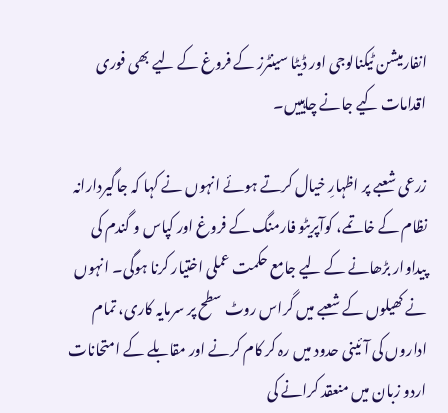انفارمیشن ٹیکنالوجی اور ڈیٹا سینٹرز کے فروغ کے لیے بھی فوری اقدامات کیے جانے چاہییں۔

زرعی شعبے پر اظہارِ خیال کرتے ہوئے انہوں نے کہا کہ جاگیردارانہ نظام کے خاتمے، کوآپریٹو فارمنگ کے فروغ اور کپاس و گندم کی پیداوار بڑھانے کے لیے جامع حکمت عملی اختیار کرنا ہوگی۔ انہوں نے کھیلوں کے شعبے میں گراس روٹ سطح پر سرمایہ کاری، تمام اداروں کی آئینی حدود میں رہ کر کام کرنے اور مقابلے کے امتحانات اردو زبان میں منعقد کرانے کی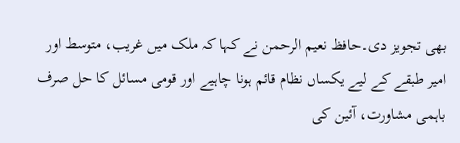بھی تجویز دی۔حافظ نعیم الرحمن نے کہا کہ ملک میں غریب، متوسط اور امیر طبقے کے لیے یکساں نظام قائم ہونا چاہیے اور قومی مسائل کا حل صرف باہمی مشاورت، آئین کی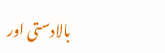بالادستی اور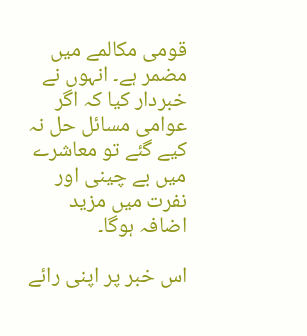قومی مکالمے میں مضمر ہے۔ انہوں نے خبردار کیا کہ اگر عوامی مسائل حل نہ کیے گئے تو معاشرے میں بے چینی اور نفرت میں مزید اضافہ ہوگا۔

اس خبر پر اپنی رائے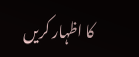کا اظہار کریں